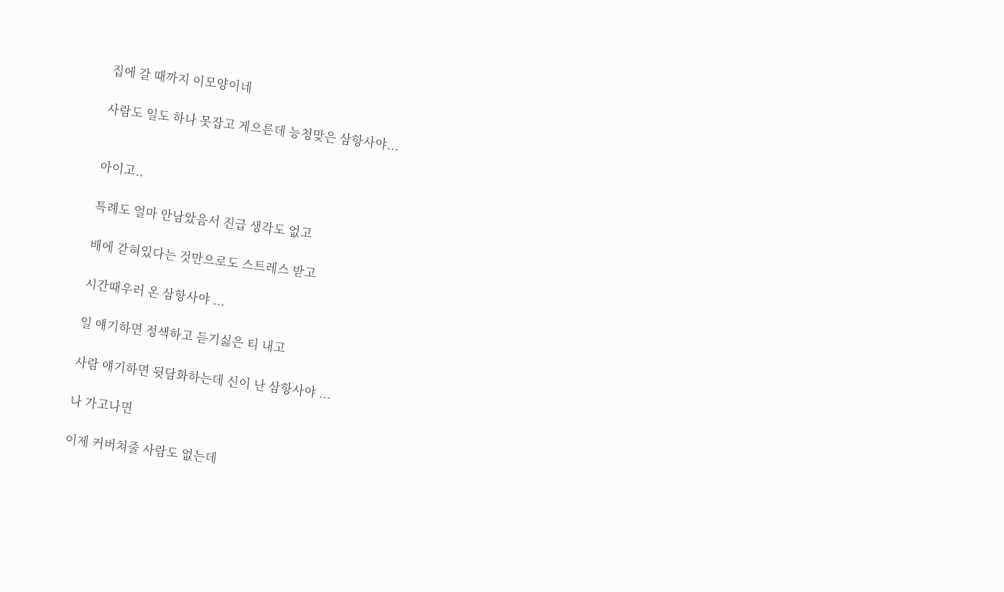집에 갈 때까지 이모양이네

사람도 일도 하나 못잡고 게으른데 능청맞은 삼항사야...


아이고..

특례도 얼마 안남았음서 진급 생각도 없고

배에 갇혀있다는 것만으로도 스트레스 받고

시간때우러 온 삼항사야 ...

일 얘기하면 정색하고 듣기싫은 티 내고

사람 얘기하면 뒷담화하는데 신이 난 삼항사야 ...

나 가고나면

이제 커버쳐줄 사람도 없는데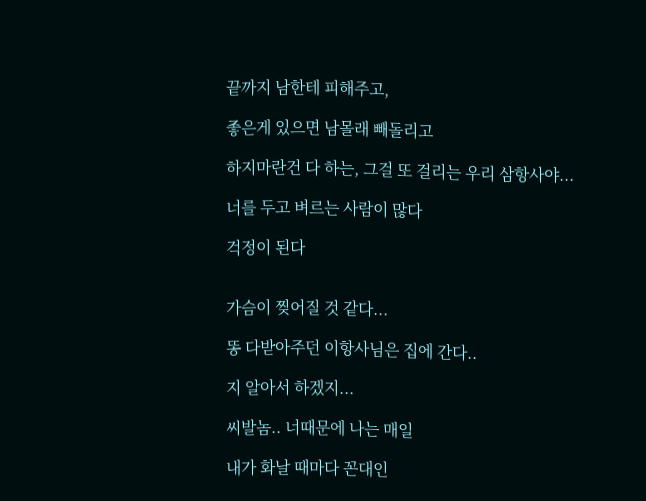끝까지 남한테 피해주고,

좋은게 있으면 남몰래 빼돌리고

하지마란건 다 하는, 그걸 또 걸리는 우리 삼항사야...

너를 두고 벼르는 사람이 많다

걱정이 된다


가슴이 찢어질 것 같다...

똥 다받아주던 이항사님은 집에 간다..

지 알아서 하겠지...

씨발놈.. 너때문에 나는 매일

내가 화날 때마다 꼰대인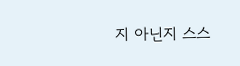지 아닌지 스스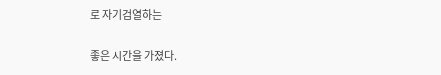로 자기검열하는

좋은 시간을 가졌다.